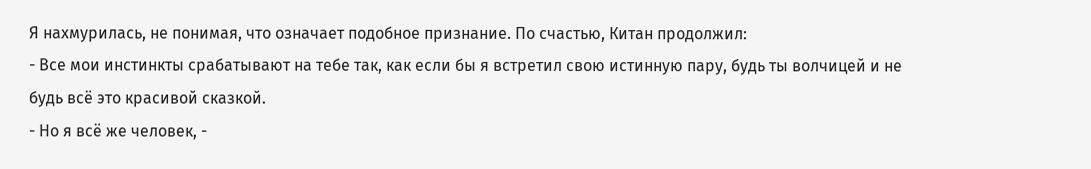Я нахмурилась, не понимая, что означает подобное признание. По счастью, Китан продолжил:
- Все мои инстинкты срабатывают на тебе так, как если бы я встретил свою истинную пару, будь ты волчицей и не будь всё это красивой сказкой.
- Но я всё же человек, -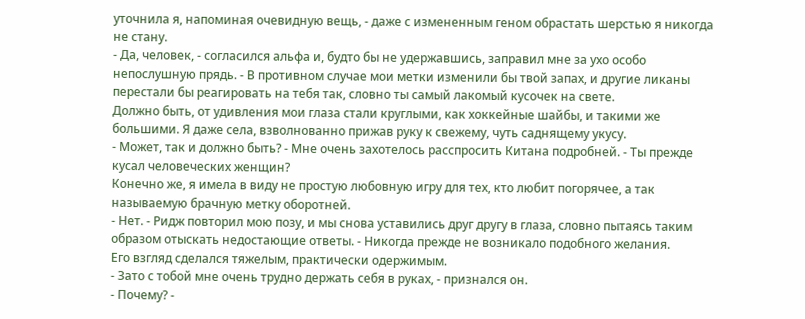уточнила я, напоминая очевидную вещь, - даже с измененным геном обрастать шерстью я никогда не стану.
- Да, человек, - согласился альфа и, будто бы не удержавшись, заправил мне за ухо особо непослушную прядь. - В противном случае мои метки изменили бы твой запах, и другие ликаны перестали бы реагировать на тебя так, словно ты самый лакомый кусочек на свете.
Должно быть, от удивления мои глаза стали круглыми, как хоккейные шайбы, и такими же большими. Я даже села, взволнованно прижав руку к свежему, чуть саднящему укусу.
- Может, так и должно быть? - Мне очень захотелось расспросить Китана подробней. - Ты прежде кусал человеческих женщин?
Конечно же, я имела в виду не простую любовную игру для тех, кто любит погорячее, а так называемую брачную метку оборотней.
- Нет. - Ридж повторил мою позу, и мы снова уставились друг другу в глаза, словно пытаясь таким образом отыскать недостающие ответы. - Никогда прежде не возникало подобного желания.
Его взгляд сделался тяжелым, практически одержимым.
- Зато с тобой мне очень трудно держать себя в руках, - признался он.
- Почему? -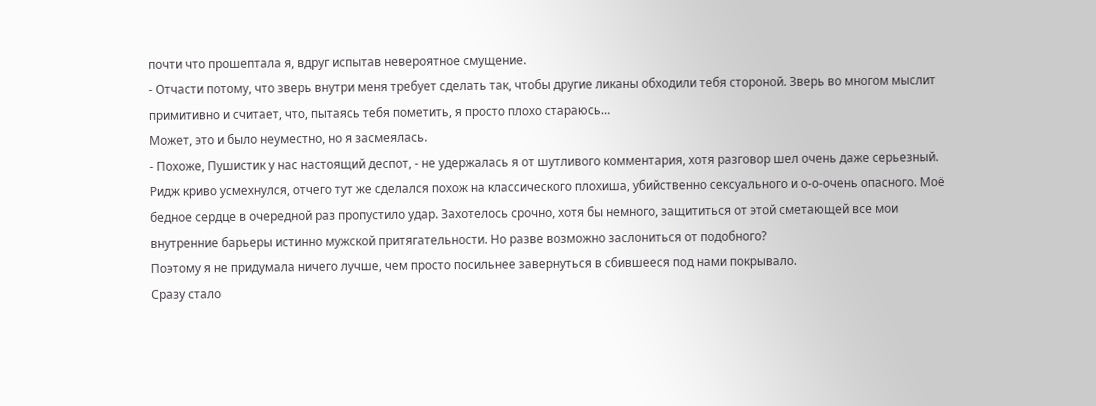почти что прошептала я, вдруг испытав невероятное смущение.
- Отчасти потому, что зверь внутри меня требует сделать так, чтобы другие ликаны обходили тебя стороной. Зверь во многом мыслит примитивно и считает, что, пытаясь тебя пометить, я просто плохо стараюсь…
Может, это и было неуместно, но я засмеялась.
- Похоже, Пушистик у нас настоящий деспот, - не удержалась я от шутливого комментария, хотя разговор шел очень даже серьезный.
Ридж криво усмехнулся, отчего тут же сделался похож на классического плохиша, убийственно сексуального и о-о-очень опасного. Моё бедное сердце в очередной раз пропустило удар. Захотелось срочно, хотя бы немного, защититься от этой сметающей все мои внутренние барьеры истинно мужской притягательности. Но разве возможно заслониться от подобного?
Поэтому я не придумала ничего лучше, чем просто посильнее завернуться в сбившееся под нами покрывало.
Сразу стало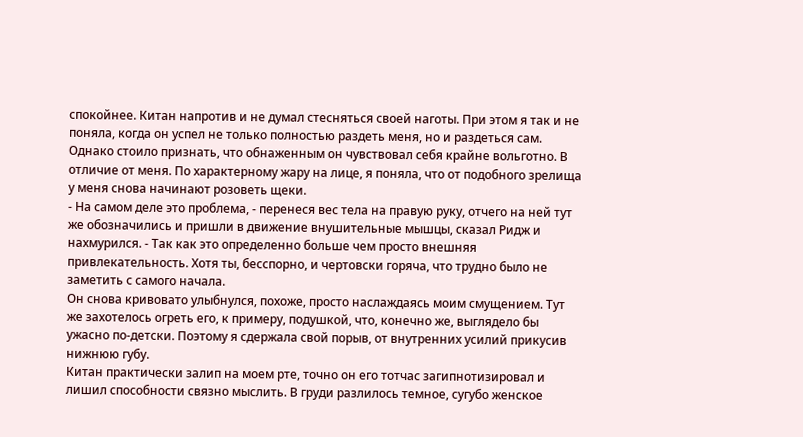спокойнее. Китан напротив и не думал стесняться своей наготы. При этом я так и не поняла, когда он успел не только полностью раздеть меня, но и раздеться сам. Однако стоило признать, что обнаженным он чувствовал себя крайне вольготно. В отличие от меня. По характерному жару на лице, я поняла, что от подобного зрелища у меня снова начинают розоветь щеки.
- На самом деле это проблема, - перенеся вес тела на правую руку, отчего на ней тут же обозначились и пришли в движение внушительные мышцы, сказал Ридж и нахмурился. - Так как это определенно больше чем просто внешняя привлекательность. Хотя ты, бесспорно, и чертовски горяча, что трудно было не заметить с самого начала.
Он снова кривовато улыбнулся, похоже, просто наслаждаясь моим смущением. Тут же захотелось огреть его, к примеру, подушкой, что, конечно же, выглядело бы ужасно по-детски. Поэтому я сдержала свой порыв, от внутренних усилий прикусив нижнюю губу.
Китан практически залип на моем рте, точно он его тотчас загипнотизировал и лишил способности связно мыслить. В груди разлилось темное, сугубо женское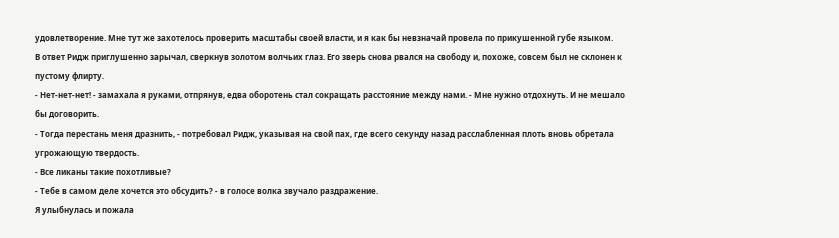удовлетворение. Мне тут же захотелось проверить масштабы своей власти, и я как бы невзначай провела по прикушенной губе языком.
В ответ Ридж приглушенно зарычал, сверкнув золотом волчьих глаз. Его зверь снова рвался на свободу и, похоже, совсем был не склонен к пустому флирту.
- Нет-нет-нет! - замахала я руками, отпрянув, едва оборотень стал сокращать расстояние между нами. - Мне нужно отдохнуть. И не мешало бы договорить.
- Тогда перестань меня дразнить, - потребовал Ридж, указывая на свой пах, где всего секунду назад расслабленная плоть вновь обретала угрожающую твердость.
- Все ликаны такие похотливые?
- Тебе в самом деле хочется это обсудить? - в голосе волка звучало раздражение.
Я улыбнулась и пожала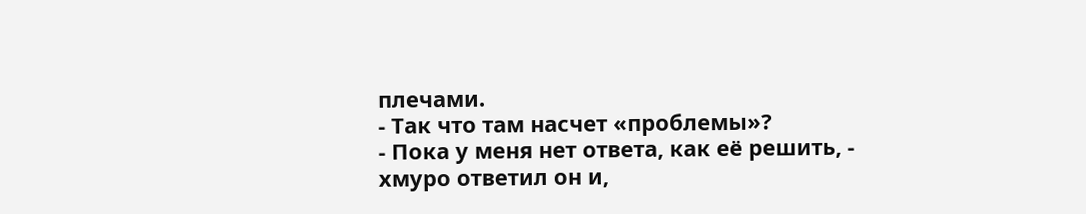плечами.
- Так что там насчет «проблемы»?
- Пока у меня нет ответа, как её решить, - хмуро ответил он и,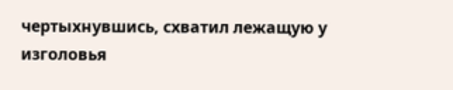чертыхнувшись, схватил лежащую у изголовья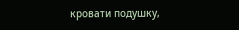кровати подушку,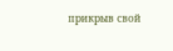прикрыв свой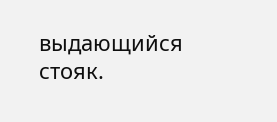выдающийся стояк.